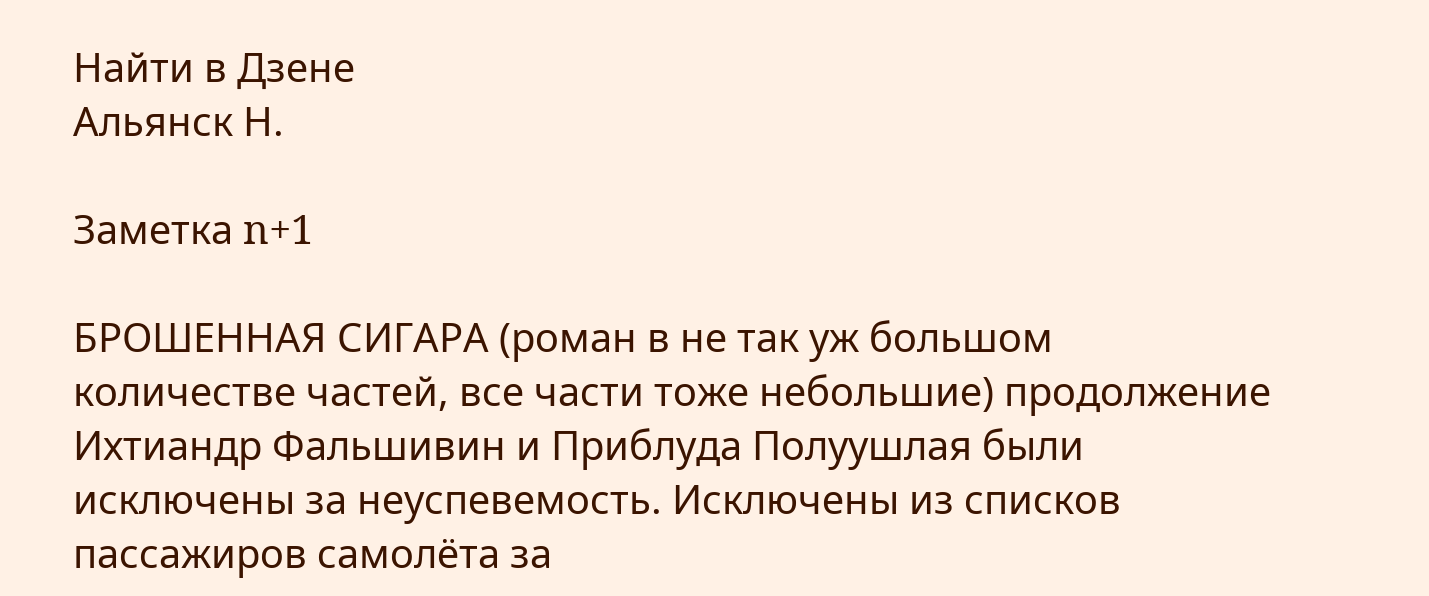Найти в Дзене
Альянск Н.

Заметка n+1

БРОШЕННАЯ СИГАРА (роман в не так уж большом количестве частей, все части тоже небольшие) продолжение Ихтиандр Фальшивин и Приблуда Полуушлая были исключены за неуспевемость. Исключены из списков пассажиров самолёта за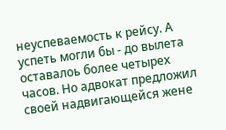неуспеваемость к рейсу. А успеть могли бы - до вылета оставалоь более четырех часов. Но адвокат предложил своей надвигающейся жене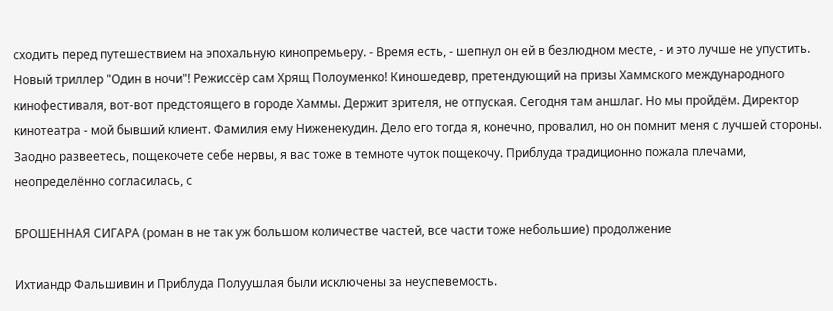сходить перед путешествием на эпохальную кинопремьеру. - Время есть, - шепнул он ей в безлюдном месте, - и это лучше не упустить. Новый триллер "Один в ночи"! Режиссёр сам Хрящ Полоуменко! Киношедевр, претендующий на призы Хаммского международного кинофестиваля, вот-вот предстоящего в городе Хаммы. Держит зрителя, не отпуская. Сегодня там аншлаг. Но мы пройдём. Директор кинотеатра - мой бывший клиент. Фамилия ему Ниженекудин. Дело его тогда я, конечно, провалил, но он помнит меня с лучшей стороны. Заодно развеетесь, пощекочете себе нервы, я вас тоже в темноте чуток пощекочу. Приблуда традиционно пожала плечами, неопределённо согласилась, с

БРОШЕННАЯ СИГАРА (роман в не так уж большом количестве частей, все части тоже небольшие) продолжение

Ихтиандр Фальшивин и Приблуда Полуушлая были исключены за неуспевемость.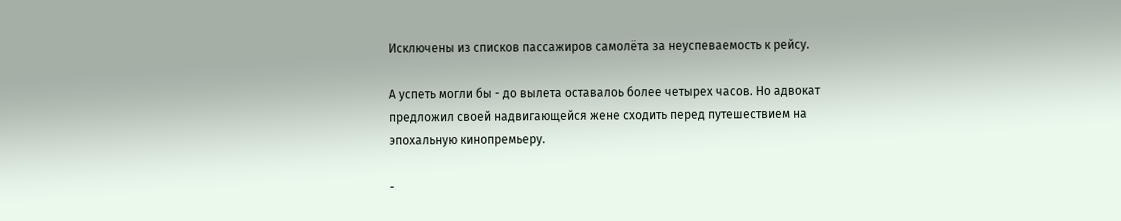Исключены из списков пассажиров самолёта за неуспеваемость к рейсу.

А успеть могли бы - до вылета оставалоь более четырех часов. Но адвокат предложил своей надвигающейся жене сходить перед путешествием на эпохальную кинопремьеру.

-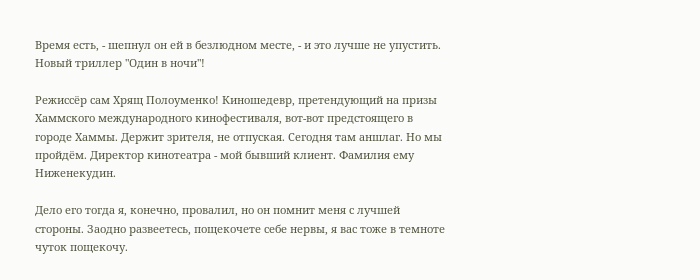Время есть, - шепнул он ей в безлюдном месте, - и это лучше не упустить. Новый триллер "Один в ночи"!

Режиссёр сам Хрящ Полоуменко! Киношедевр, претендующий на призы Хаммского международного кинофестиваля, вот-вот предстоящего в городе Хаммы. Держит зрителя, не отпуская. Сегодня там аншлаг. Но мы пройдём. Директор кинотеатра - мой бывший клиент. Фамилия ему Ниженекудин.

Дело его тогда я, конечно, провалил, но он помнит меня с лучшей стороны. Заодно развеетесь, пощекочете себе нервы, я вас тоже в темноте чуток пощекочу.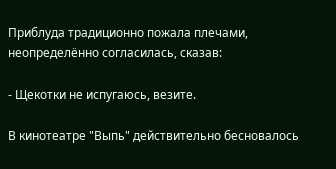Приблуда традиционно пожала плечами, неопределённо согласилась, сказав:

- Щекотки не испугаюсь, везите.

В кинотеатре "Выпь" действительно бесновалось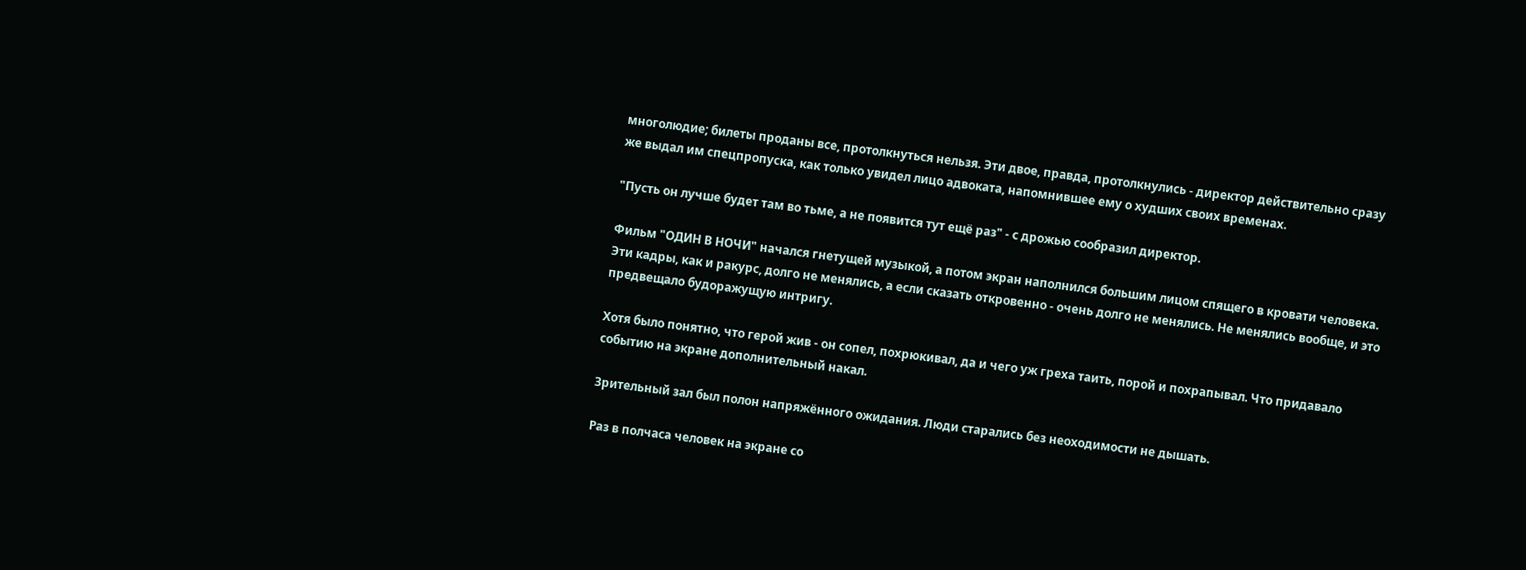многолюдие; билеты проданы все, протолкнуться нельзя. Эти двое, правда, протолкнулись - директор действительно сразу же выдал им спецпропуска, как только увидел лицо адвоката, напомнившее ему о худших своих временах.

"Пусть он лучше будет там во тьме, а не появится тут ещё раз" - с дрожью сообразил директор.

Фильм "ОДИН В НОЧИ" начался гнетущей музыкой, а потом экран наполнился большим лицом спящего в кровати человека. Эти кадры, как и ракурс, долго не менялись, а если сказать откровенно - очень долго не менялись. Не менялись вообще, и это предвещало будоражущую интригу.

Хотя было понятно, что герой жив - он сопел, похрюкивал, да и чего уж греха таить, порой и похрапывал. Что придавало событию на экране дополнительный накал.

Зрительный зал был полон напряжённого ожидания. Люди старались без неоходимости не дышать.

Раз в полчаса человек на экране со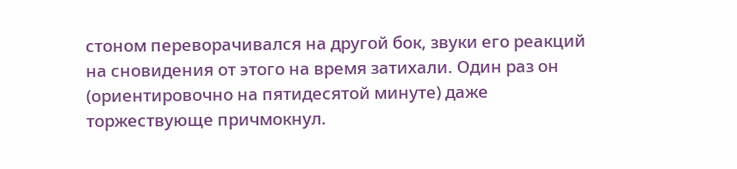стоном переворачивался на другой бок, звуки его реакций на сновидения от этого на время затихали. Один раз он (ориентировочно на пятидесятой минуте) даже торжествующе причмокнул.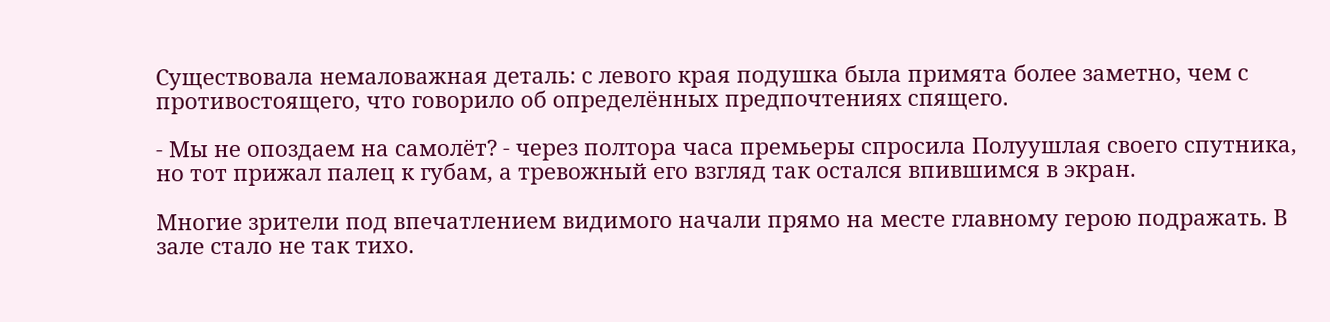Существовала немаловажная деталь: с левого края подушка была примята более заметно, чем с противостоящего, что говорило об определённых предпочтениях спящего.

- Мы не опоздаем на самолёт? - через полтора часа премьеры спросила Полуушлая своего спутника, но тот прижал палец к губам, а тревожный его взгляд так остался впившимся в экран.

Многие зрители под впечатлением видимого начали прямо на месте главному герою подражать. В зале стало не так тихо.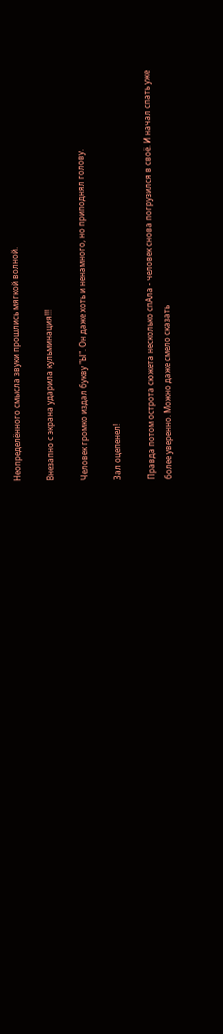Неопределённого смысла звуки прошлись мягкой волной.

Внезапно с экрана ударила кульминация!!!

Человек громко издал букву "Ы". Он даже хоть и ненамного, но приподнял голову.

Зал оцепенел!

Правда потом острота сюжета несколько спАла - человек снова погрузился в своё. И начал спать уже более уверенно. Можно даже смело сказать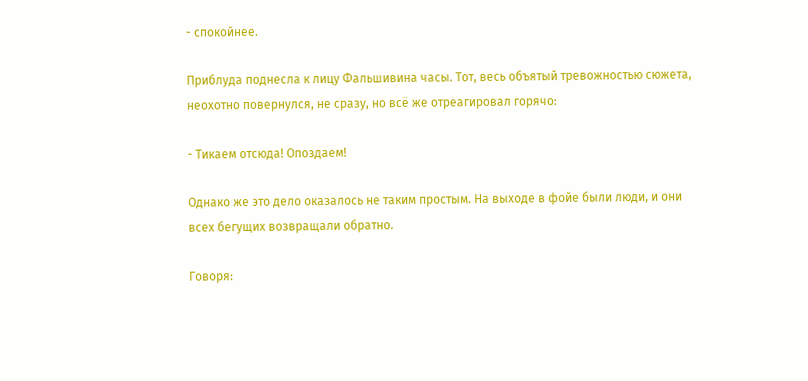- спокойнее.

Приблуда поднесла к лицу Фальшивина часы. Тот, весь объятый тревожностью сюжета, неохотно повернулся, не сразу, но всё же отреагировал горячо:

- Тикаем отсюда! Опоздаем!

Однако же это дело оказалось не таким простым. На выходе в фойе были люди, и они всех бегущих возвращали обратно.

Говоря: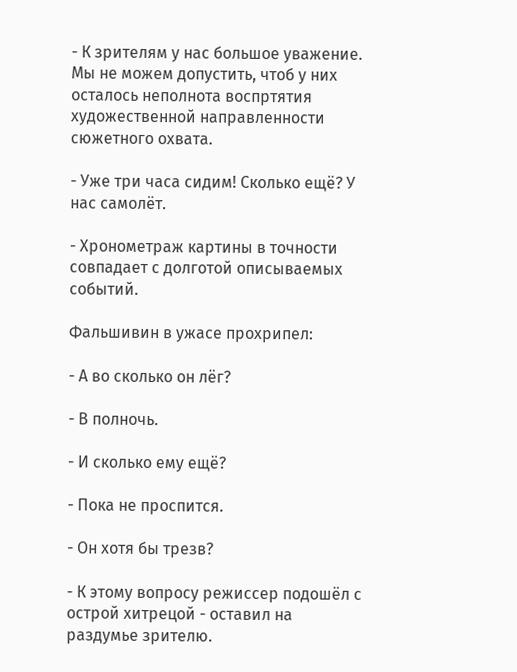- К зрителям у нас большое уважение. Мы не можем допустить, чтоб у них осталось неполнота воспртятия художественной направленности сюжетного охвата.

- Уже три часа сидим! Сколько ещё? У нас самолёт.

- Хронометраж картины в точности совпадает с долготой описываемых событий.

Фальшивин в ужасе прохрипел:

- А во сколько он лёг?

- В полночь.

- И сколько ему ещё?

- Пока не проспится.

- Он хотя бы трезв?

- К этому вопросу режиссер подошёл с острой хитрецой - оставил на раздумье зрителю.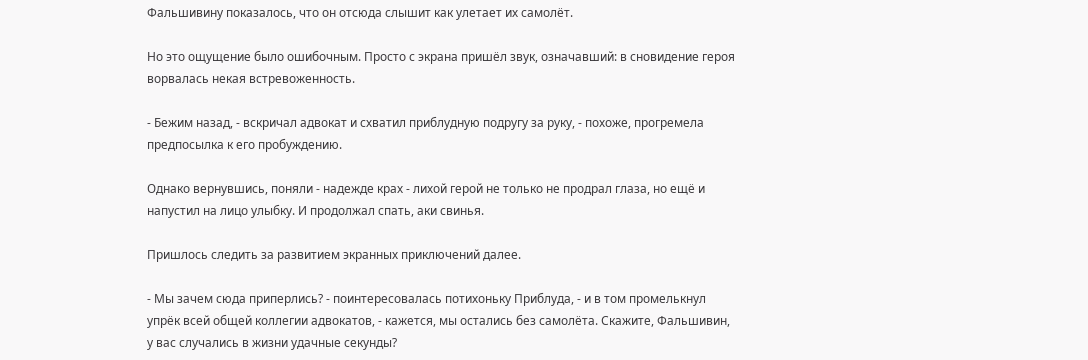Фальшивину показалось, что он отсюда слышит как улетает их самолёт.

Но это ощущение было ошибочным. Просто с экрана пришёл звук, означавший: в сновидение героя ворвалась некая встревоженность.

- Бежим назад, - вскричал адвокат и схватил приблудную подругу за руку, - похоже, прогремела предпосылка к его пробуждению.

Однако вернувшись, поняли - надежде крах - лихой герой не только не продрал глаза, но ещё и напустил на лицо улыбку. И продолжал спать, аки свинья.

Пришлось следить за развитием экранных приключений далее.

- Мы зачем сюда приперлись? - поинтересовалась потихоньку Приблуда, - и в том промелькнул упрёк всей общей коллегии адвокатов, - кажется, мы остались без самолёта. Скажите, Фальшивин, у вас случались в жизни удачные секунды?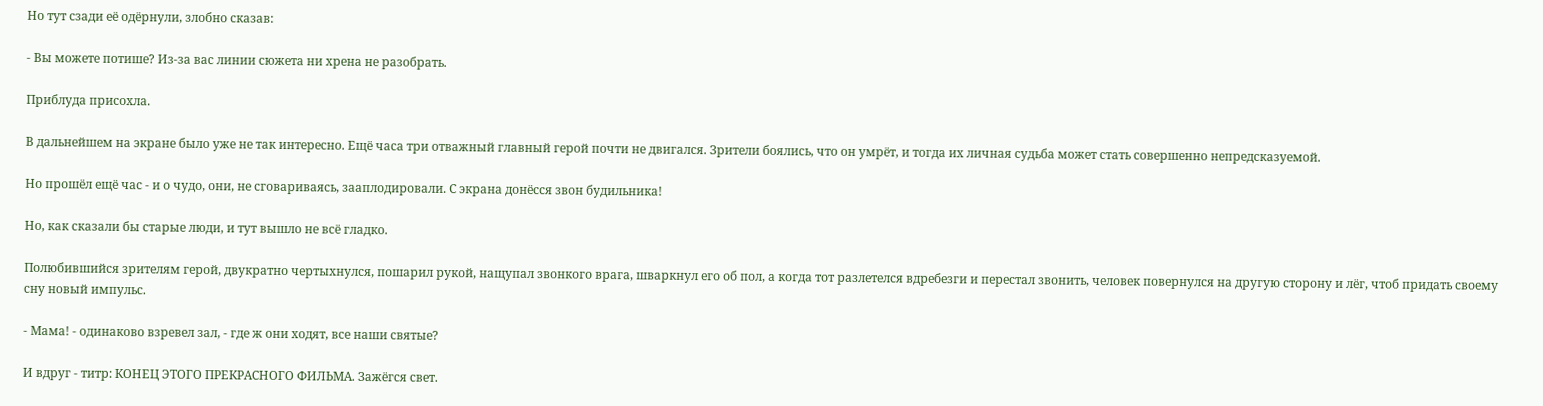Но тут сзади её одёрнули, злобно сказав:

- Вы можете потише? Из-за вас линии сюжета ни хрена не разобрать.

Приблуда присохла.

В дальнейшем на экране было уже не так интересно. Ещё часа три отважный главный герой почти не двигался. Зрители боялись, что он умрёт, и тогда их личная судьба может стать совершенно непредсказуемой.

Но прошёл ещё час - и о чудо, они, не сговариваясь, зааплодировали. С экрана донёсся звон будильника!

Но, как сказали бы старые люди, и тут вышло не всё гладко.

Полюбившийся зрителям герой, двукратно чертыхнулся, пошарил рукой, нащупал звонкого врага, шваркнул его об пол, а когда тот разлетелся вдребезги и перестал звонить, человек повернулся на другую сторону и лёг, чтоб придать своему сну новый импульс.

- Мама! - одинаково взревел зал, - где ж они ходят, все наши святые?

И вдруг - титр: КОНЕЦ ЭТОГО ПРЕКРАСНОГО ФИЛЬМА. Зажёгся свет.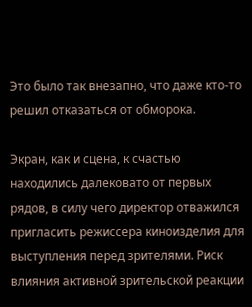Это было так внезапно, что даже кто-то решил отказаться от обморока.

Экран, как и сцена, к счастью находились далековато от первых рядов, в силу чего директор отважился пригласить режиссера киноизделия для выступления перед зрителями. Риск влияния активной зрительской реакции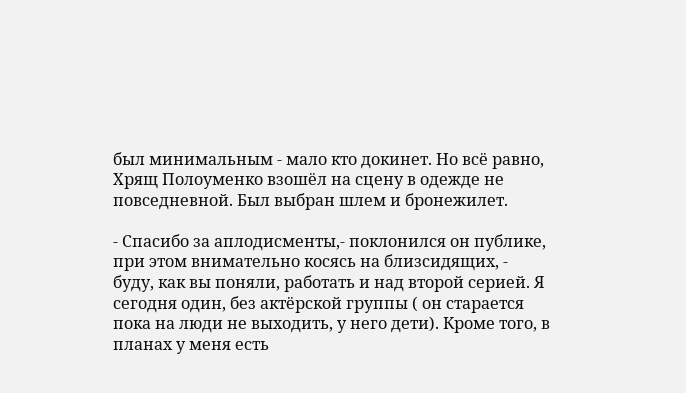был минимальным - мало кто докинет. Но всё равно, Хрящ Полоуменко взошёл на сцену в одежде не повседневной. Был выбран шлем и бронежилет.

- Спасибо за аплодисменты,- поклонился он публике, при этом внимательно косясь на близсидящих, - буду, как вы поняли, работать и над второй серией. Я сегодня один, без актёрской группы ( он старается пока на люди не выходить, у него дети). Кроме того, в планах у меня есть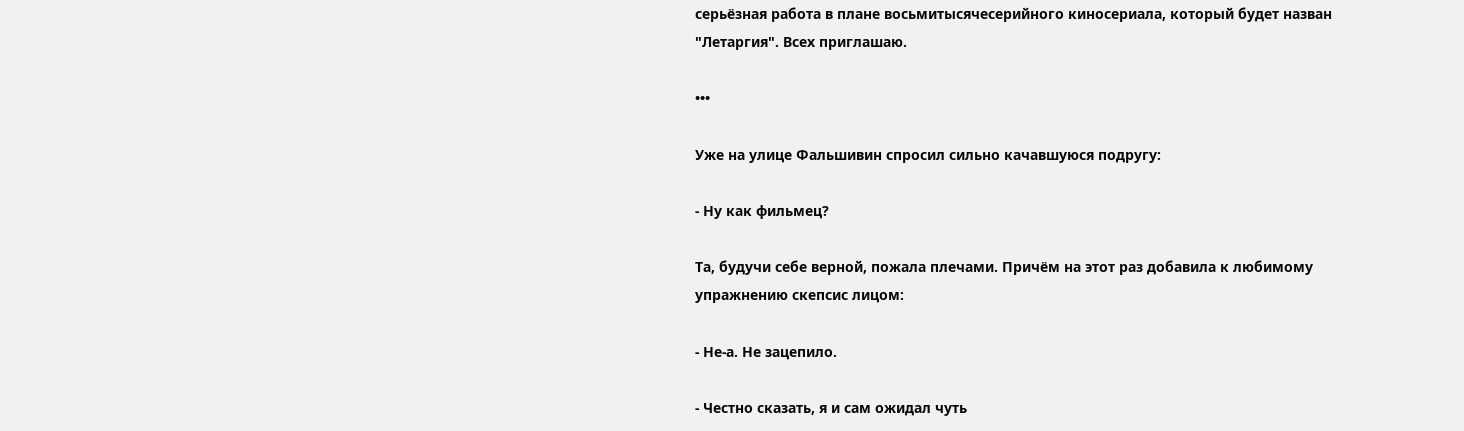серьёзная работа в плане восьмитысячесерийного киносериала, который будет назван "Летаргия". Всех приглашаю.

•••

Уже на улице Фальшивин спросил сильно качавшуюся подругу:

- Ну как фильмец?

Та, будучи себе верной, пожала плечами. Причём на этот раз добавила к любимому упражнению скепсис лицом:

- Не-а. Не зацепило.

- Честно сказать, я и сам ожидал чуть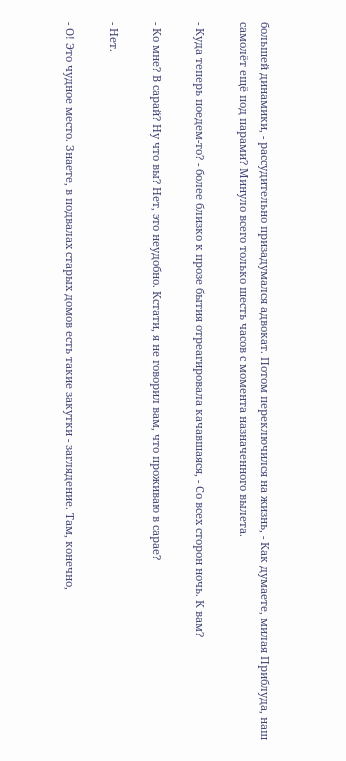большей динамики, - рассудительно призадумался адвокат. Потом переключился на жизнь, - Как думаете, милая Приблуда, наш самолёт ещё под парами? Минуло всего только шесть часов с момента назначенного вылета.

- Куда теперь поедем-то? - более близко к прозе бытия отреагировала качавшаяся, - Со всех сторон ночь. К вам?

- Ко мне? В сарай? Ну что вы? Нет, это неудобно. Кстати, я не говорил вам, что проживаю в сарае?

- Нет.

- О! Это чудное место. Знаете, в подвалах старых домов есть такие закутки - заглядение. Там, конечно,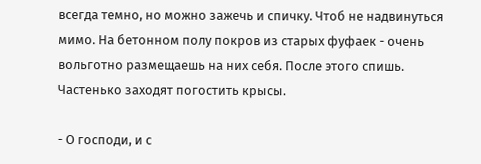всегда темно, но можно зажечь и спичку. Чтоб не надвинуться мимо. На бетонном полу покров из старых фуфаек - очень вольготно размещаешь на них себя. После этого спишь. Частенько заходят погостить крысы.

- О господи, и с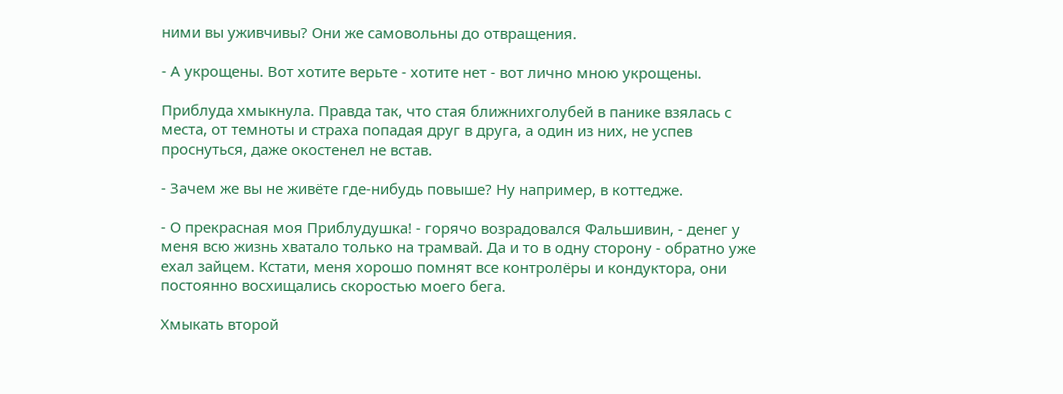ними вы уживчивы? Они же самовольны до отвращения.

- А укрощены. Вот хотите верьте - хотите нет - вот лично мною укрощены.

Приблуда хмыкнула. Правда так, что стая ближнихголубей в панике взялась с места, от темноты и страха попадая друг в друга, а один из них, не успев проснуться, даже окостенел не встав.

- Зачем же вы не живёте где-нибудь повыше? Ну например, в коттедже.

- О прекрасная моя Приблудушка! - горячо возрадовался Фальшивин, - денег у меня всю жизнь хватало только на трамвай. Да и то в одну сторону - обратно уже ехал зайцем. Кстати, меня хорошо помнят все контролёры и кондуктора, они постоянно восхищались скоростью моего бега.

Хмыкать второй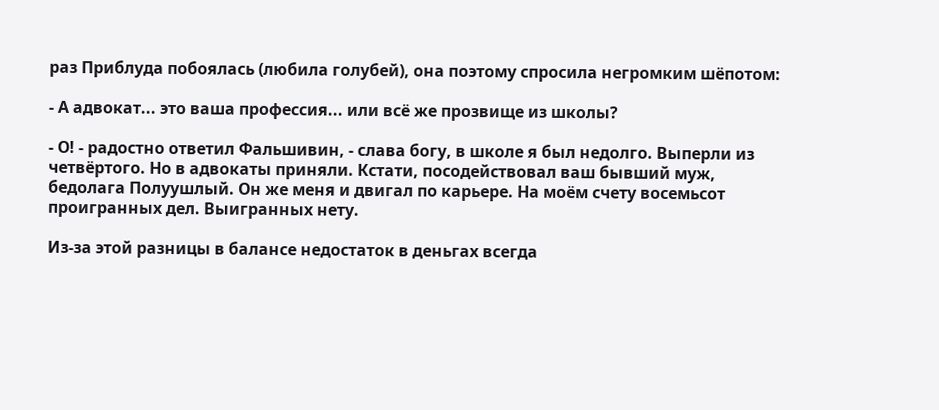раз Приблуда побоялась (любила голубей), она поэтому спросила негромким шёпотом:

- А адвокат... это ваша профессия... или всё же прозвище из школы?

- О! - радостно ответил Фальшивин, - слава богу, в школе я был недолго. Выперли из четвёртого. Но в адвокаты приняли. Кстати, посодействовал ваш бывший муж, бедолага Полуушлый. Он же меня и двигал по карьере. На моём счету восемьсот проигранных дел. Выигранных нету.

Из-за этой разницы в балансе недостаток в деньгах всегда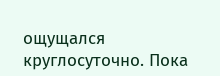ощущался круглосуточно. Пока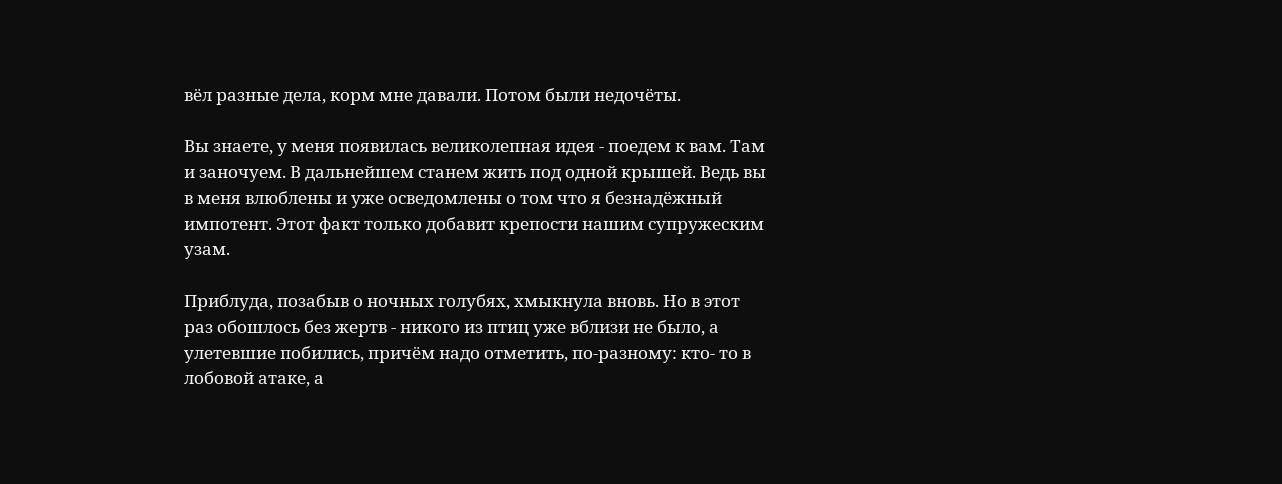вёл разные дела, корм мне давали. Потом были недочёты.

Вы знаете, у меня появилась великолепная идея - поедем к вам. Там и заночуем. В дальнейшем станем жить под одной крышей. Ведь вы в меня влюблены и уже осведомлены о том что я безнадёжный импотент. Этот факт только добавит крепости нашим супружеским узам.

Приблуда, позабыв о ночных голубях, хмыкнула вновь. Но в этот раз обошлось без жертв - никого из птиц уже вблизи не было, а улетевшие побились, причём надо отметить, по-разному: кто- то в лобовой атаке, а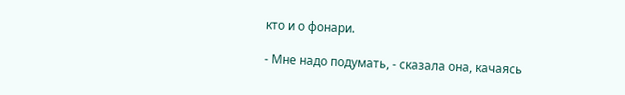кто и о фонари.

- Мне надо подумать, - сказала она, качаясь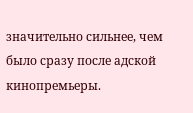значительно сильнее, чем было сразу после адской кинопремьеры.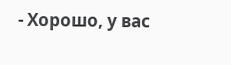- Хорошо, у вас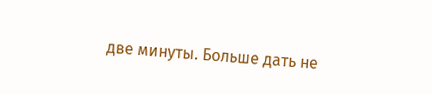две минуты. Больше дать не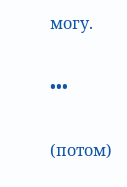могу.

•••

(потом)